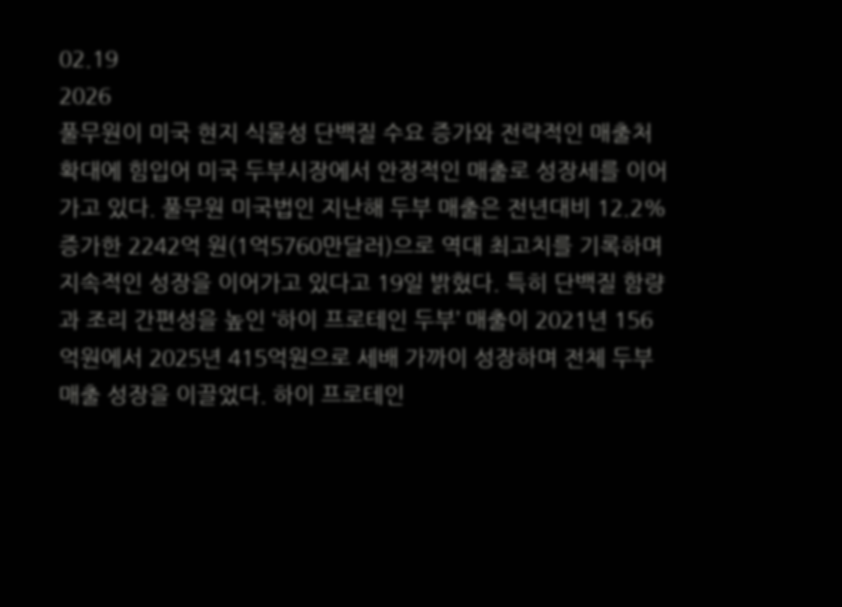02.19
2026
풀무원이 미국 현지 식물성 단백질 수요 증가와 전략적인 매출처 확대에 힘입어 미국 두부시장에서 안정적인 매출로 성장세를 이어가고 있다. 풀무원 미국법인 지난해 두부 매출은 전년대비 12.2% 증가한 2242억 원(1억5760만달러)으로 역대 최고치를 기록하며 지속적인 성장을 이어가고 있다고 19일 밝혔다. 특히 단백질 함량과 조리 간편성을 높인 ‘하이 프로테인 두부’ 매출이 2021년 156억원에서 2025년 415억원으로 세배 가까이 성장하며 전체 두부 매출 성장을 이끌었다. 하이 프로테인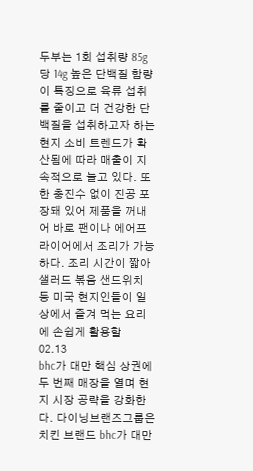두부는 1회 섭취량 85g당 14g 높은 단백질 함량이 특징으로 육류 섭취를 줄이고 더 건강한 단백질을 섭취하고자 하는 현지 소비 트렌드가 확산됨에 따라 매출이 지속적으로 늘고 있다. 또한 충진수 없이 진공 포장돼 있어 제품을 꺼내어 바로 팬이나 에어프라이어에서 조리가 가능하다. 조리 시간이 짧아 샐러드 볶음 샌드위치 등 미국 현지인들이 일상에서 즐겨 먹는 요리에 손쉽게 활용할
02.13
bhc가 대만 핵심 상권에 두 번째 매장을 열며 현지 시장 공략을 강화한다. 다이닝브랜즈그룹은 치킨 브랜드 bhc가 대만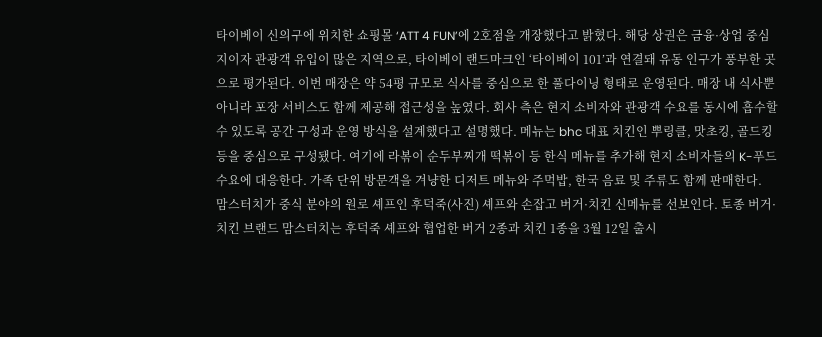타이베이 신의구에 위치한 쇼핑몰 ‘ATT 4 FUN’에 2호점을 개장했다고 밝혔다. 해당 상권은 금융·상업 중심지이자 관광객 유입이 많은 지역으로, 타이베이 랜드마크인 ‘타이베이 101’과 연결돼 유동 인구가 풍부한 곳으로 평가된다. 이번 매장은 약 54평 규모로 식사를 중심으로 한 풀다이닝 형태로 운영된다. 매장 내 식사뿐 아니라 포장 서비스도 함께 제공해 접근성을 높였다. 회사 측은 현지 소비자와 관광객 수요를 동시에 흡수할 수 있도록 공간 구성과 운영 방식을 설계했다고 설명했다. 메뉴는 bhc 대표 치킨인 뿌링클, 맛초킹, 골드킹 등을 중심으로 구성됐다. 여기에 라볶이 순두부찌개 떡볶이 등 한식 메뉴를 추가해 현지 소비자들의 K-푸드 수요에 대응한다. 가족 단위 방문객을 겨냥한 디저트 메뉴와 주먹밥, 한국 음료 및 주류도 함께 판매한다.
맘스터치가 중식 분야의 원로 셰프인 후덕죽(사진) 셰프와 손잡고 버거·치킨 신메뉴를 선보인다. 토종 버거·치킨 브랜드 맘스터치는 후덕죽 셰프와 협업한 버거 2종과 치킨 1종을 3월 12일 출시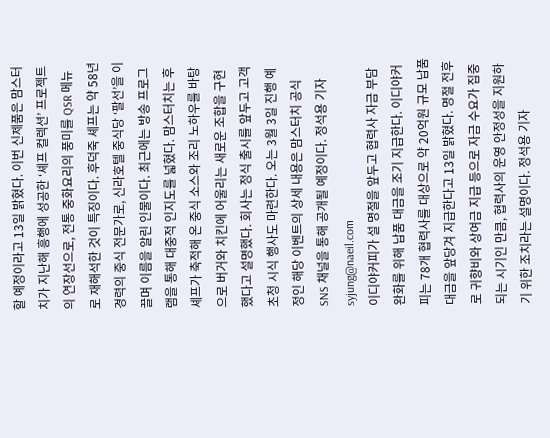할 예정이라고 13일 밝혔다. 이번 신제품은 맘스터치가 지난해 흥행에 성공한 ‘셰프 컬렉션’ 프로젝트의 연장선으로, 전통 중화요리의 풍미를 QSR 메뉴로 재해석한 것이 특징이다. 후덕죽 셰프는 약 58년 경력의 중식 전문가로, 신라호텔 중식당 ‘팔선’을 이끌며 이름을 알린 인물이다. 최근에는 방송 프로그램을 통해 대중적 인지도를 넓혔다. 맘스터치는 후 셰프가 축적해 온 중식 소스와 조리 노하우를 바탕으로 버거와 치킨에 어울리는 새로운 조합을 구현했다고 설명했다. 회사는 정식 출시를 앞두고 고객 초청 시식 행사도 마련한다. 오는 3월 3일 진행 예정인 해당 이벤트의 상세 내용은 맘스터치 공식 SNS 채널을 통해 공개될 예정이다. 정석용 기자 syjung@naeil.com
이디야커피가 설 명절을 앞두고 협력사 자금 부담 완화를 위해 납품 대금을 조기 지급한다. 이디야커피는 78개 협력사를 대상으로 약 20억원 규모 납품 대금을 앞당겨 지급한다고 13일 밝혔다. 명절 전후로 귀향비와 상여금 지급 등으로 자금 수요가 집중되는 시기인 만큼, 협력사의 운영 안정성을 지원하기 위한 조치라는 설명이다. 정석용 기자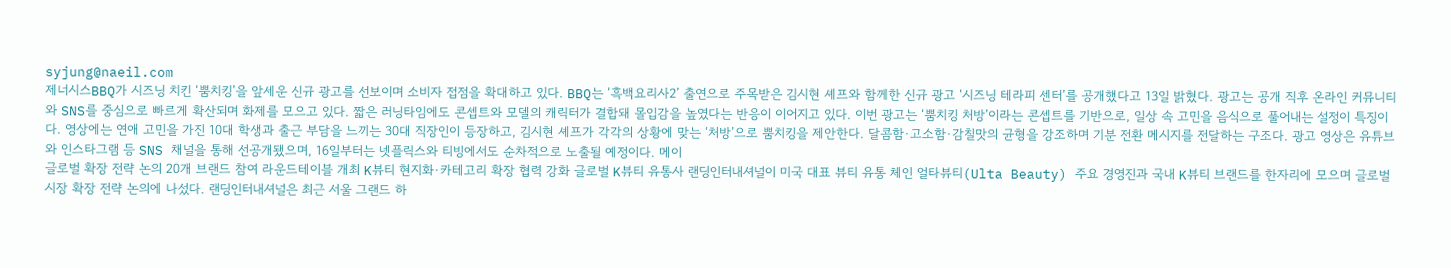syjung@naeil.com
제너시스BBQ가 시즈닝 치킨 ‘뿜치킹’을 앞세운 신규 광고를 선보이며 소비자 접점을 확대하고 있다. BBQ는 ‘흑백요리사2’ 출연으로 주목받은 김시현 셰프와 함께한 신규 광고 ‘시즈닝 테라피 센터’를 공개했다고 13일 밝혔다. 광고는 공개 직후 온라인 커뮤니티와 SNS를 중심으로 빠르게 확산되며 화제를 모으고 있다. 짧은 러닝타임에도 콘셉트와 모델의 캐릭터가 결합돼 몰입감을 높였다는 반응이 이어지고 있다. 이번 광고는 ‘뿜치킹 처방’이라는 콘셉트를 기반으로, 일상 속 고민을 음식으로 풀어내는 설정이 특징이다. 영상에는 연애 고민을 가진 10대 학생과 출근 부담을 느끼는 30대 직장인이 등장하고, 김시현 셰프가 각각의 상황에 맞는 ‘처방’으로 뿜치킹을 제안한다. 달콤함·고소함·감칠맛의 균형을 강조하며 기분 전환 메시지를 전달하는 구조다. 광고 영상은 유튜브와 인스타그램 등 SNS 채널을 통해 선공개됐으며, 16일부터는 넷플릭스와 티빙에서도 순차적으로 노출될 예정이다. 메이
글로벌 확장 전략 논의 20개 브랜드 참여 라운드테이블 개최 K뷰티 현지화·카테고리 확장 협력 강화 글로벌 K뷰티 유통사 랜딩인터내셔널이 미국 대표 뷰티 유통 체인 얼타뷰티(Ulta Beauty) 주요 경영진과 국내 K뷰티 브랜드를 한자리에 모으며 글로벌 시장 확장 전략 논의에 나섰다. 랜딩인터내셔널은 최근 서울 그랜드 하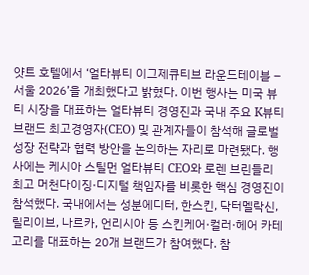얏트 호텔에서 ‘얼타뷰티 이그제큐티브 라운드테이블 – 서울 2026’을 개최했다고 밝혔다. 이번 행사는 미국 뷰티 시장을 대표하는 얼타뷰티 경영진과 국내 주요 K뷰티 브랜드 최고경영자(CEO) 및 관계자들이 참석해 글로벌 성장 전략과 협력 방안을 논의하는 자리로 마련됐다. 행사에는 케시아 스틸먼 얼타뷰티 CEO와 로렌 브린들리 최고 머천다이징·디지털 책임자를 비롯한 핵심 경영진이 참석했다. 국내에서는 성분에디터, 한스킨, 닥터멜락신, 릴리이브, 나르카, 언리시아 등 스킨케어·컬러·헤어 카테고리를 대표하는 20개 브랜드가 참여했다. 참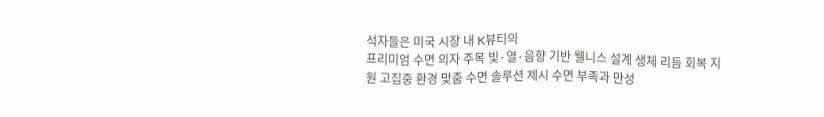석자들은 미국 시장 내 K뷰티의
프리미엄 수면 의자 주목 빛·열·음향 기반 웰니스 설계 생체 리듬 회복 지원 고집중 환경 맞춤 수면 솔루션 제시 수면 부족과 만성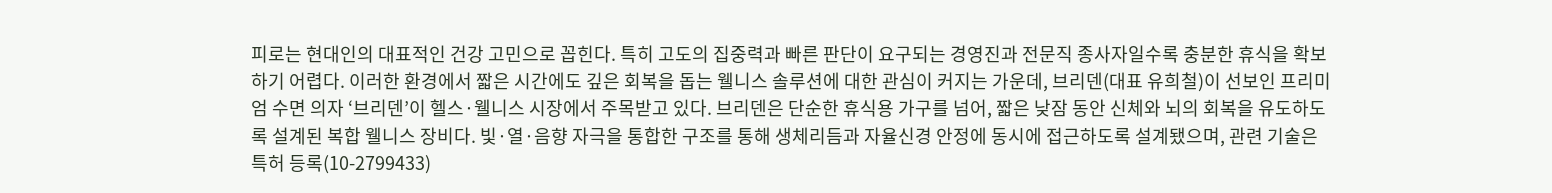피로는 현대인의 대표적인 건강 고민으로 꼽힌다. 특히 고도의 집중력과 빠른 판단이 요구되는 경영진과 전문직 종사자일수록 충분한 휴식을 확보하기 어렵다. 이러한 환경에서 짧은 시간에도 깊은 회복을 돕는 웰니스 솔루션에 대한 관심이 커지는 가운데, 브리덴(대표 유희철)이 선보인 프리미엄 수면 의자 ‘브리덴’이 헬스·웰니스 시장에서 주목받고 있다. 브리덴은 단순한 휴식용 가구를 넘어, 짧은 낮잠 동안 신체와 뇌의 회복을 유도하도록 설계된 복합 웰니스 장비다. 빛·열·음향 자극을 통합한 구조를 통해 생체리듬과 자율신경 안정에 동시에 접근하도록 설계됐으며, 관련 기술은 특허 등록(10-2799433)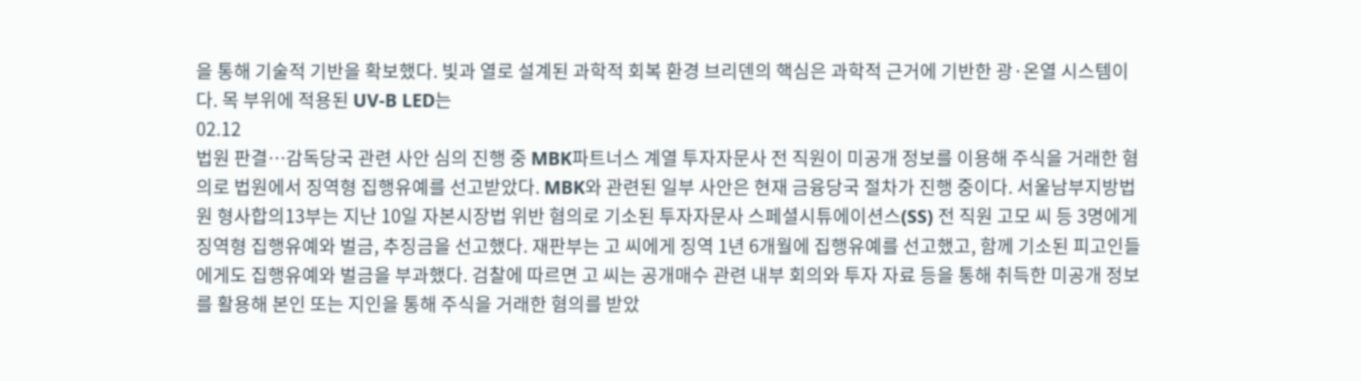을 통해 기술적 기반을 확보했다. 빛과 열로 설계된 과학적 회복 환경 브리덴의 핵심은 과학적 근거에 기반한 광·온열 시스템이다. 목 부위에 적용된 UV-B LED는
02.12
법원 판결…감독당국 관련 사안 심의 진행 중 MBK파트너스 계열 투자자문사 전 직원이 미공개 정보를 이용해 주식을 거래한 혐의로 법원에서 징역형 집행유예를 선고받았다. MBK와 관련된 일부 사안은 현재 금융당국 절차가 진행 중이다. 서울남부지방법원 형사합의13부는 지난 10일 자본시장법 위반 혐의로 기소된 투자자문사 스페셜시튜에이션스(SS) 전 직원 고모 씨 등 3명에게 징역형 집행유예와 벌금, 추징금을 선고했다. 재판부는 고 씨에게 징역 1년 6개월에 집행유예를 선고했고, 함께 기소된 피고인들에게도 집행유예와 벌금을 부과했다. 검찰에 따르면 고 씨는 공개매수 관련 내부 회의와 투자 자료 등을 통해 취득한 미공개 정보를 활용해 본인 또는 지인을 통해 주식을 거래한 혐의를 받았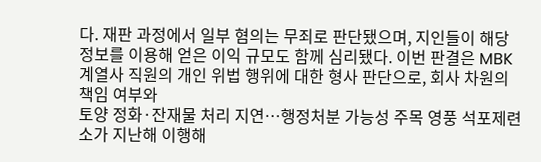다. 재판 과정에서 일부 혐의는 무죄로 판단됐으며, 지인들이 해당 정보를 이용해 얻은 이익 규모도 함께 심리됐다. 이번 판결은 MBK 계열사 직원의 개인 위법 행위에 대한 형사 판단으로, 회사 차원의 책임 여부와
토양 정화·잔재물 처리 지연…행정처분 가능성 주목 영풍 석포제련소가 지난해 이행해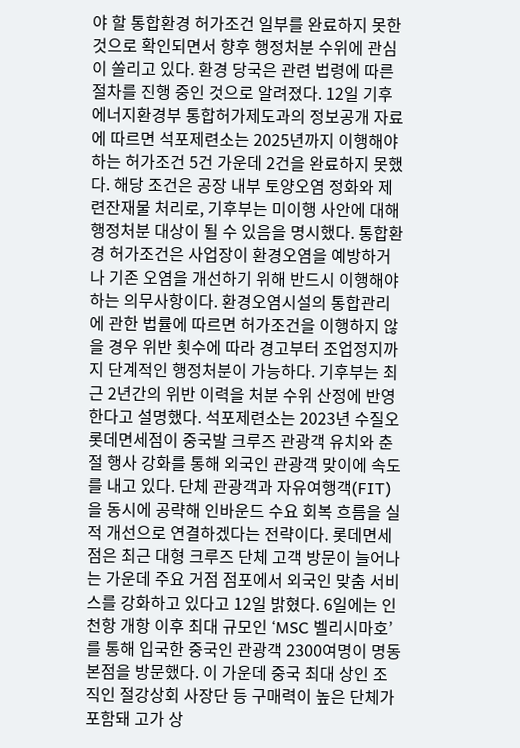야 할 통합환경 허가조건 일부를 완료하지 못한 것으로 확인되면서 향후 행정처분 수위에 관심이 쏠리고 있다. 환경 당국은 관련 법령에 따른 절차를 진행 중인 것으로 알려졌다. 12일 기후에너지환경부 통합허가제도과의 정보공개 자료에 따르면 석포제련소는 2025년까지 이행해야 하는 허가조건 5건 가운데 2건을 완료하지 못했다. 해당 조건은 공장 내부 토양오염 정화와 제련잔재물 처리로, 기후부는 미이행 사안에 대해 행정처분 대상이 될 수 있음을 명시했다. 통합환경 허가조건은 사업장이 환경오염을 예방하거나 기존 오염을 개선하기 위해 반드시 이행해야 하는 의무사항이다. 환경오염시설의 통합관리에 관한 법률에 따르면 허가조건을 이행하지 않을 경우 위반 횟수에 따라 경고부터 조업정지까지 단계적인 행정처분이 가능하다. 기후부는 최근 2년간의 위반 이력을 처분 수위 산정에 반영한다고 설명했다. 석포제련소는 2023년 수질오
롯데면세점이 중국발 크루즈 관광객 유치와 춘절 행사 강화를 통해 외국인 관광객 맞이에 속도를 내고 있다. 단체 관광객과 자유여행객(FIT)을 동시에 공략해 인바운드 수요 회복 흐름을 실적 개선으로 연결하겠다는 전략이다. 롯데면세점은 최근 대형 크루즈 단체 고객 방문이 늘어나는 가운데 주요 거점 점포에서 외국인 맞춤 서비스를 강화하고 있다고 12일 밝혔다. 6일에는 인천항 개항 이후 최대 규모인 ‘MSC 벨리시마호’를 통해 입국한 중국인 관광객 2300여명이 명동본점을 방문했다. 이 가운데 중국 최대 상인 조직인 절강상회 사장단 등 구매력이 높은 단체가 포함돼 고가 상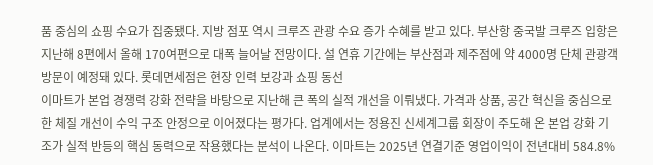품 중심의 쇼핑 수요가 집중됐다. 지방 점포 역시 크루즈 관광 수요 증가 수혜를 받고 있다. 부산항 중국발 크루즈 입항은 지난해 8편에서 올해 170여편으로 대폭 늘어날 전망이다. 설 연휴 기간에는 부산점과 제주점에 약 4000명 단체 관광객 방문이 예정돼 있다. 롯데면세점은 현장 인력 보강과 쇼핑 동선
이마트가 본업 경쟁력 강화 전략을 바탕으로 지난해 큰 폭의 실적 개선을 이뤄냈다. 가격과 상품, 공간 혁신을 중심으로 한 체질 개선이 수익 구조 안정으로 이어졌다는 평가다. 업계에서는 정용진 신세계그룹 회장이 주도해 온 본업 강화 기조가 실적 반등의 핵심 동력으로 작용했다는 분석이 나온다. 이마트는 2025년 연결기준 영업이익이 전년대비 584.8%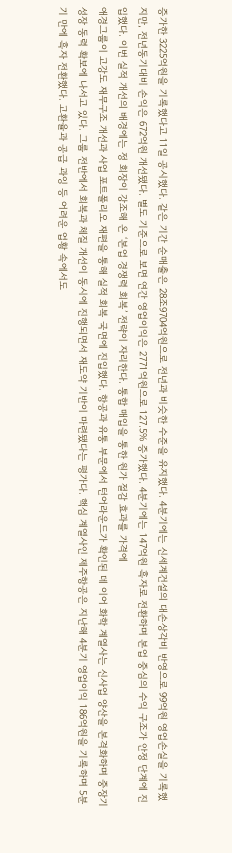증가한 3225억원을 기록했다고 11일 공시했다. 같은 기간 순매출은 28조9704억원으로 전년과 비슷한 수준을 유지했다. 4분기에는 신세계건설의 대손상각비 반영으로 99억원 영업손실을 기록했지만, 전년동기대비 손익은 672억원 개선됐다. 별도 기준으로 보면 연간 영업이익은 2771억원으로 127.5% 증가했다. 4분기에는 147억원 흑자로 전환하며 본업 중심의 수익 구조가 안정 단계에 진입했다. 이번 실적 개선의 배경에는 정 회장이 강조해 온 ‘본업 경쟁력 회복’ 전략이 자리한다. 통합 매입을 통한 원가 절감 효과를 가격에
애경그룹이 고강도 재무구조 개선과 사업 포트폴리오 재편을 통해 실적 회복 국면에 진입했다. 항공과 유통 부문에서 턴어라운드가 확인된 데 이어 화학 계열사는 신사업 양산을 본격화하며 중장기 성장 동력 확보에 나서고 있다. 그룹 전반에서 회복과 체질 개선이 동시에 진행되면서 재도약 기반이 마련됐다는 평가다. 핵심 계열사인 제주항공은 지난해 4분기 영업이익 186억원을 기록하며 5분기 만에 흑자 전환했다. 고환율과 공급 과잉 등 어려운 업황 속에서도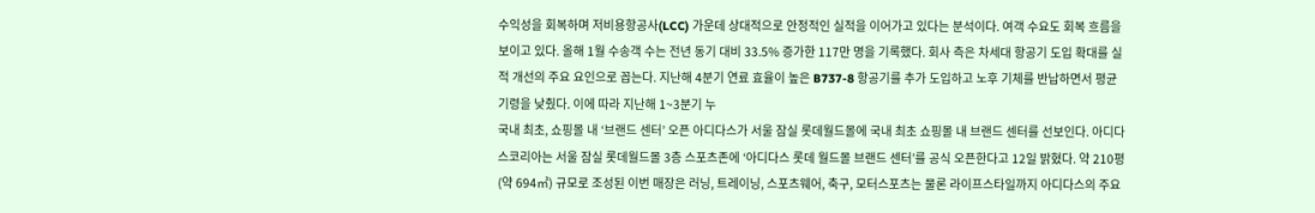수익성을 회복하며 저비용항공사(LCC) 가운데 상대적으로 안정적인 실적을 이어가고 있다는 분석이다. 여객 수요도 회복 흐름을 보이고 있다. 올해 1월 수송객 수는 전년 동기 대비 33.5% 증가한 117만 명을 기록했다. 회사 측은 차세대 항공기 도입 확대를 실적 개선의 주요 요인으로 꼽는다. 지난해 4분기 연료 효율이 높은 B737-8 항공기를 추가 도입하고 노후 기체를 반납하면서 평균 기령을 낮췄다. 이에 따라 지난해 1~3분기 누
국내 최초, 쇼핑몰 내 ‘브랜드 센터’ 오픈 아디다스가 서울 잠실 롯데월드몰에 국내 최초 쇼핑몰 내 브랜드 센터를 선보인다. 아디다스코리아는 서울 잠실 롯데월드몰 3층 스포츠존에 ‘아디다스 롯데 월드몰 브랜드 센터’를 공식 오픈한다고 12일 밝혔다. 약 210평(약 694㎡) 규모로 조성된 이번 매장은 러닝, 트레이닝, 스포츠웨어, 축구, 모터스포츠는 물론 라이프스타일까지 아디다스의 주요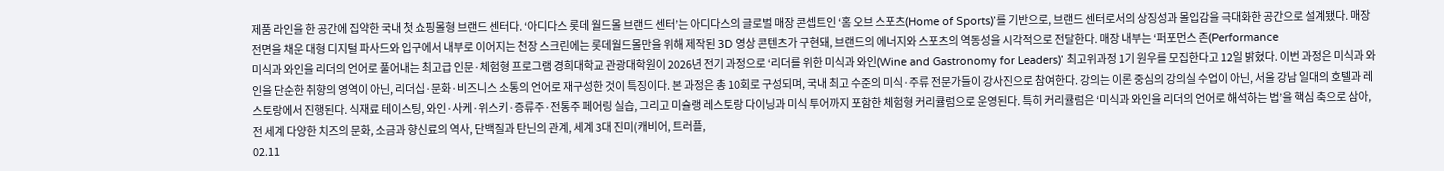제품 라인을 한 공간에 집약한 국내 첫 쇼핑몰형 브랜드 센터다. ‘아디다스 롯데 월드몰 브랜드 센터’는 아디다스의 글로벌 매장 콘셉트인 ‘홈 오브 스포츠(Home of Sports)’를 기반으로, 브랜드 센터로서의 상징성과 몰입감을 극대화한 공간으로 설계됐다. 매장 전면을 채운 대형 디지털 파사드와 입구에서 내부로 이어지는 천장 스크린에는 롯데월드몰만을 위해 제작된 3D 영상 콘텐츠가 구현돼, 브랜드의 에너지와 스포츠의 역동성을 시각적으로 전달한다. 매장 내부는 ‘퍼포먼스 존(Performance
미식과 와인을 리더의 언어로 풀어내는 최고급 인문·체험형 프로그램 경희대학교 관광대학원이 2026년 전기 과정으로 ‘리더를 위한 미식과 와인(Wine and Gastronomy for Leaders)’ 최고위과정 1기 원우를 모집한다고 12일 밝혔다. 이번 과정은 미식과 와인을 단순한 취향의 영역이 아닌, 리더십·문화·비즈니스 소통의 언어로 재구성한 것이 특징이다. 본 과정은 총 10회로 구성되며, 국내 최고 수준의 미식·주류 전문가들이 강사진으로 참여한다. 강의는 이론 중심의 강의실 수업이 아닌, 서울 강남 일대의 호텔과 레스토랑에서 진행된다. 식재료 테이스팅, 와인·사케·위스키·증류주·전통주 페어링 실습, 그리고 미슐랭 레스토랑 다이닝과 미식 투어까지 포함한 체험형 커리큘럼으로 운영된다. 특히 커리큘럼은 ‘미식과 와인을 리더의 언어로 해석하는 법’을 핵심 축으로 삼아, 전 세계 다양한 치즈의 문화, 소금과 향신료의 역사, 단백질과 탄닌의 관계, 세계 3대 진미(캐비어, 트러플,
02.11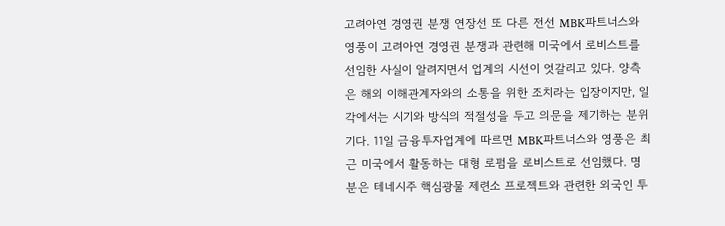고려아연 경영권 분쟁 연장선 또 다른 전선 MBK파트너스와 영풍이 고려아연 경영권 분쟁과 관련해 미국에서 로비스트를 선임한 사실이 알려지면서 업계의 시선이 엇갈리고 있다. 양측은 해외 이해관계자와의 소통을 위한 조치라는 입장이지만, 일각에서는 시기와 방식의 적절성을 두고 의문을 제기하는 분위기다. 11일 금융투자업계에 따르면 MBK파트너스와 영풍은 최근 미국에서 활동하는 대형 로펌을 로비스트로 선임했다. 명분은 테네시주 핵심광물 제련소 프로젝트와 관련한 외국인 투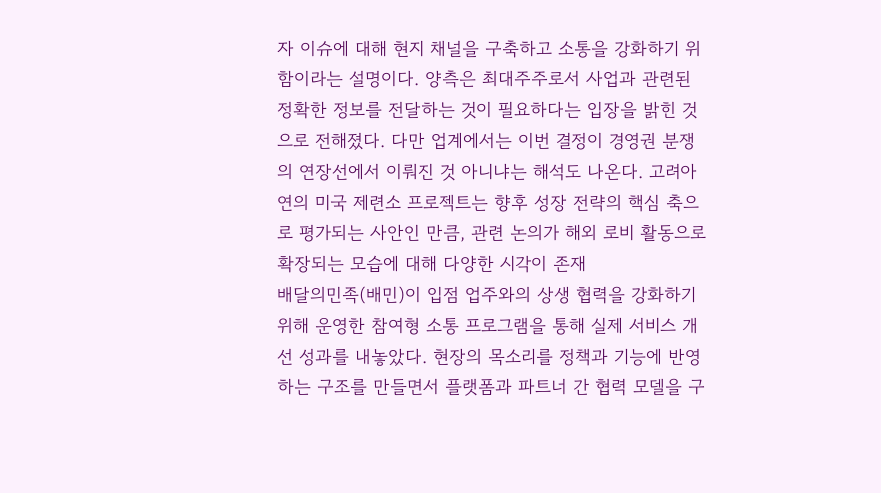자 이슈에 대해 현지 채널을 구축하고 소통을 강화하기 위함이라는 설명이다. 양측은 최대주주로서 사업과 관련된 정확한 정보를 전달하는 것이 필요하다는 입장을 밝힌 것으로 전해졌다. 다만 업계에서는 이번 결정이 경영권 분쟁의 연장선에서 이뤄진 것 아니냐는 해석도 나온다. 고려아연의 미국 제련소 프로젝트는 향후 성장 전략의 핵심 축으로 평가되는 사안인 만큼, 관련 논의가 해외 로비 활동으로 확장되는 모습에 대해 다양한 시각이 존재
배달의민족(배민)이 입점 업주와의 상생 협력을 강화하기 위해 운영한 참여형 소통 프로그램을 통해 실제 서비스 개선 성과를 내놓았다. 현장의 목소리를 정책과 기능에 반영하는 구조를 만들면서 플랫폼과 파트너 간 협력 모델을 구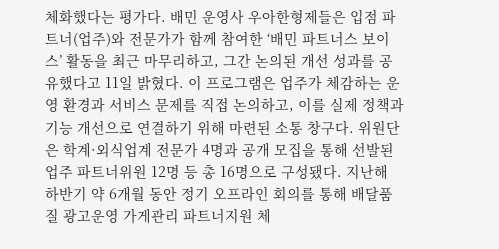체화했다는 평가다. 배민 운영사 우아한형제들은 입점 파트너(업주)와 전문가가 함께 참여한 ‘배민 파트너스 보이스’ 활동을 최근 마무리하고, 그간 논의된 개선 성과를 공유했다고 11일 밝혔다. 이 프로그램은 업주가 체감하는 운영 환경과 서비스 문제를 직접 논의하고, 이를 실제 정책과 기능 개선으로 연결하기 위해 마련된 소통 창구다. 위원단은 학계·외식업계 전문가 4명과 공개 모집을 통해 선발된 업주 파트너위원 12명 등 총 16명으로 구성됐다. 지난해 하반기 약 6개월 동안 정기 오프라인 회의를 통해 배달품질 광고운영 가게관리 파트너지원 체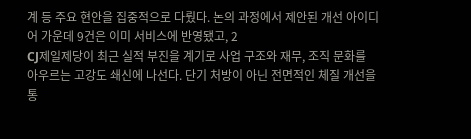계 등 주요 현안을 집중적으로 다뤘다. 논의 과정에서 제안된 개선 아이디어 가운데 9건은 이미 서비스에 반영됐고, 2
CJ제일제당이 최근 실적 부진을 계기로 사업 구조와 재무, 조직 문화를 아우르는 고강도 쇄신에 나선다. 단기 처방이 아닌 전면적인 체질 개선을 통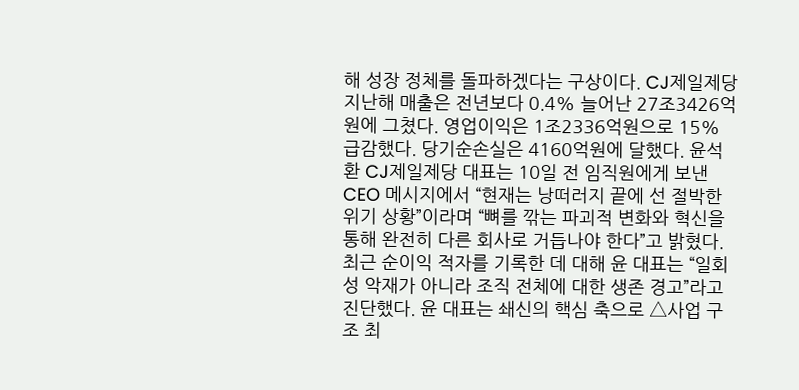해 성장 정체를 돌파하겠다는 구상이다. CJ제일제당 지난해 매출은 전년보다 0.4% 늘어난 27조3426억원에 그쳤다. 영업이익은 1조2336억원으로 15% 급감했다. 당기순손실은 4160억원에 달했다. 윤석환 CJ제일제당 대표는 10일 전 임직원에게 보낸 CEO 메시지에서 “현재는 낭떠러지 끝에 선 절박한 위기 상황”이라며 “뼈를 깎는 파괴적 변화와 혁신을 통해 완전히 다른 회사로 거듭나야 한다”고 밝혔다. 최근 순이익 적자를 기록한 데 대해 윤 대표는 “일회성 악재가 아니라 조직 전체에 대한 생존 경고”라고 진단했다. 윤 대표는 쇄신의 핵심 축으로 △사업 구조 최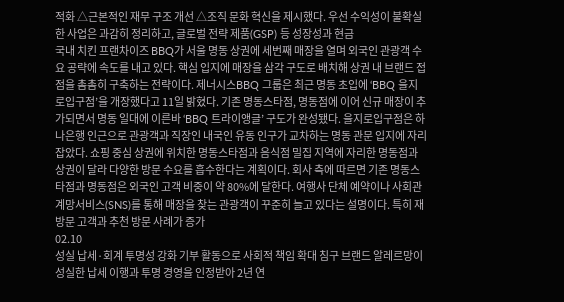적화 △근본적인 재무 구조 개선 △조직 문화 혁신을 제시했다. 우선 수익성이 불확실한 사업은 과감히 정리하고, 글로벌 전략 제품(GSP) 등 성장성과 현금
국내 치킨 프랜차이즈 BBQ가 서울 명동 상권에 세번째 매장을 열며 외국인 관광객 수요 공략에 속도를 내고 있다. 핵심 입지에 매장을 삼각 구도로 배치해 상권 내 브랜드 접점을 촘촘히 구축하는 전략이다. 제너시스BBQ 그룹은 최근 명동 초입에 ‘BBQ 을지로입구점’을 개장했다고 11일 밝혔다. 기존 명동스타점, 명동점에 이어 신규 매장이 추가되면서 명동 일대에 이른바 ‘BBQ 트라이앵글’ 구도가 완성됐다. 을지로입구점은 하나은행 인근으로 관광객과 직장인 내국인 유동 인구가 교차하는 명동 관문 입지에 자리 잡았다. 쇼핑 중심 상권에 위치한 명동스타점과 음식점 밀집 지역에 자리한 명동점과 상권이 달라 다양한 방문 수요를 흡수한다는 계획이다. 회사 측에 따르면 기존 명동스타점과 명동점은 외국인 고객 비중이 약 80%에 달한다. 여행사 단체 예약이나 사회관계망서비스(SNS)를 통해 매장을 찾는 관광객이 꾸준히 늘고 있다는 설명이다. 특히 재방문 고객과 추천 방문 사례가 증가
02.10
성실 납세·회계 투명성 강화 기부 활동으로 사회적 책임 확대 침구 브랜드 알레르망이 성실한 납세 이행과 투명 경영을 인정받아 2년 연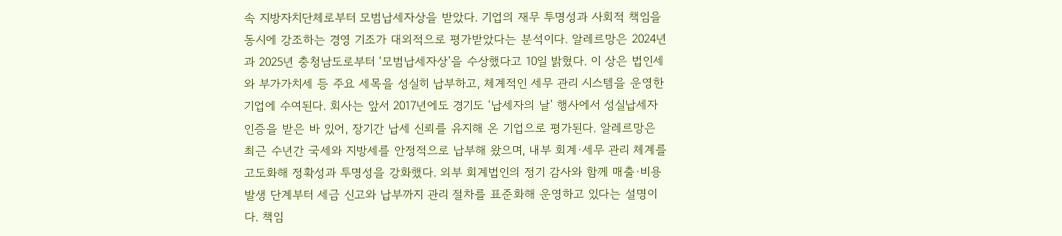속 지방자치단체로부터 모범납세자상을 받았다. 기업의 재무 투명성과 사회적 책임을 동시에 강조하는 경영 기조가 대외적으로 평가받았다는 분석이다. 알레르망은 2024년과 2025년 충청남도로부터 ‘모범납세자상’을 수상했다고 10일 밝혔다. 이 상은 법인세와 부가가치세 등 주요 세목을 성실히 납부하고, 체계적인 세무 관리 시스템을 운영한 기업에 수여된다. 회사는 앞서 2017년에도 경기도 ‘납세자의 날’ 행사에서 성실납세자 인증을 받은 바 있어, 장기간 납세 신뢰를 유지해 온 기업으로 평가된다. 알레르망은 최근 수년간 국세와 지방세를 안정적으로 납부해 왔으며, 내부 회계·세무 관리 체계를 고도화해 정확성과 투명성을 강화했다. 외부 회계법인의 정기 감사와 함께 매출·비용 발생 단계부터 세금 신고와 납부까지 관리 절차를 표준화해 운영하고 있다는 설명이다. 책임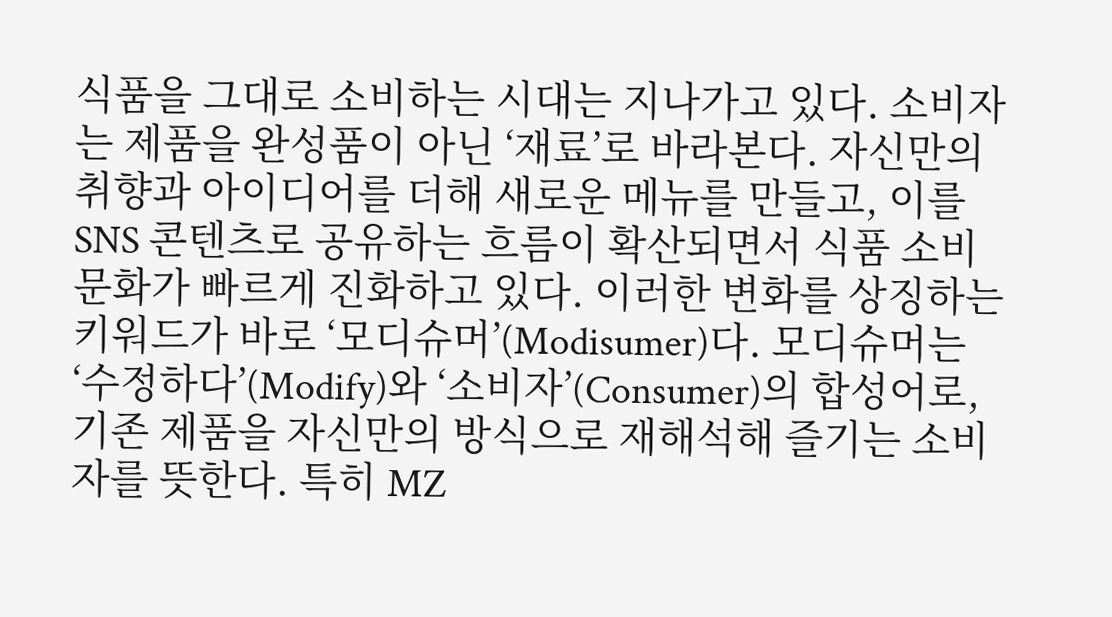식품을 그대로 소비하는 시대는 지나가고 있다. 소비자는 제품을 완성품이 아닌 ‘재료’로 바라본다. 자신만의 취향과 아이디어를 더해 새로운 메뉴를 만들고, 이를 SNS 콘텐츠로 공유하는 흐름이 확산되면서 식품 소비 문화가 빠르게 진화하고 있다. 이러한 변화를 상징하는 키워드가 바로 ‘모디슈머’(Modisumer)다. 모디슈머는 ‘수정하다’(Modify)와 ‘소비자’(Consumer)의 합성어로, 기존 제품을 자신만의 방식으로 재해석해 즐기는 소비자를 뜻한다. 특히 MZ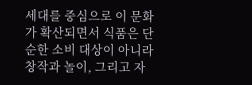세대를 중심으로 이 문화가 확산되면서 식품은 단순한 소비 대상이 아니라 창작과 놀이, 그리고 자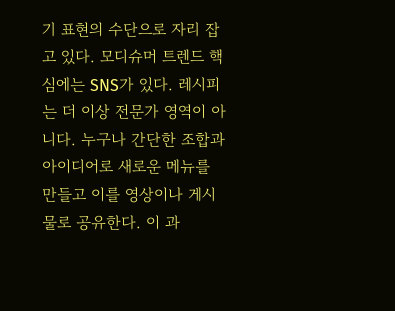기 표현의 수단으로 자리 잡고 있다. 모디슈머 트렌드 핵심에는 SNS가 있다. 레시피는 더 이상 전문가 영역이 아니다. 누구나 간단한 조합과 아이디어로 새로운 메뉴를 만들고 이를 영상이나 게시물로 공유한다. 이 과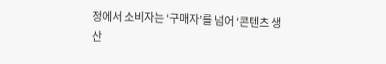정에서 소비자는 ‘구매자’를 넘어 ‘콘텐츠 생산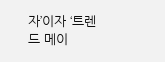자’이자 ‘트렌드 메이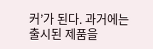커’가 된다. 과거에는 출시된 제품을